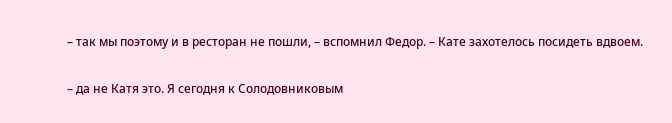– так мы поэтому и в ресторан не пошли, – вспомнил Федор. – Кате захотелось посидеть вдвоем.

– да не Катя это. Я сегодня к Солодовниковым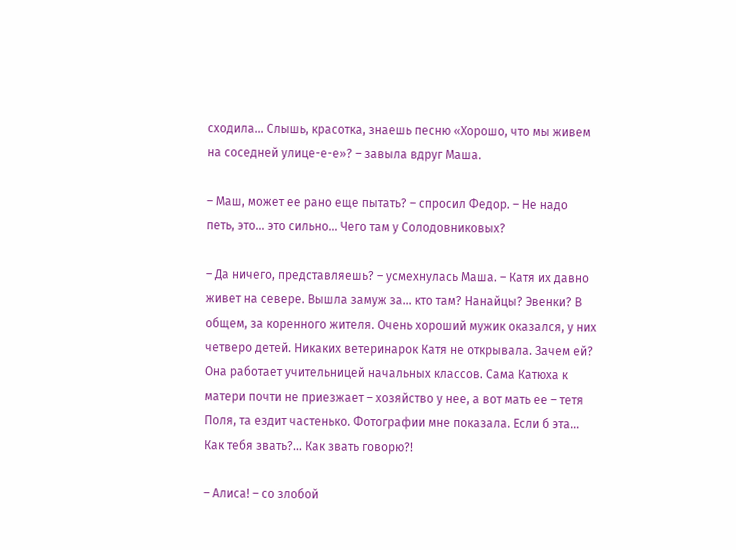сходила… Слышь, красотка, знаешь песню «Хорошо, что мы живем на соседней улице-е-е»? – завыла вдруг Маша.

– Маш, может ее рано еще пытать? – спросил Федор. – Не надо петь, это… это сильно… Чего там у Солодовниковых?

– Да ничего, представляешь? – усмехнулась Маша. – Катя их давно живет на севере. Вышла замуж за… кто там? Нанайцы? Эвенки? В общем, за коренного жителя. Очень хороший мужик оказался, у них четверо детей. Никаких ветеринарок Катя не открывала. Зачем ей? Она работает учительницей начальных классов. Сама Катюха к матери почти не приезжает – хозяйство у нее, а вот мать ее – тетя Поля, та ездит частенько. Фотографии мне показала. Если б эта… Как тебя звать?… Как звать говорю?!

– Алиса! – со злобой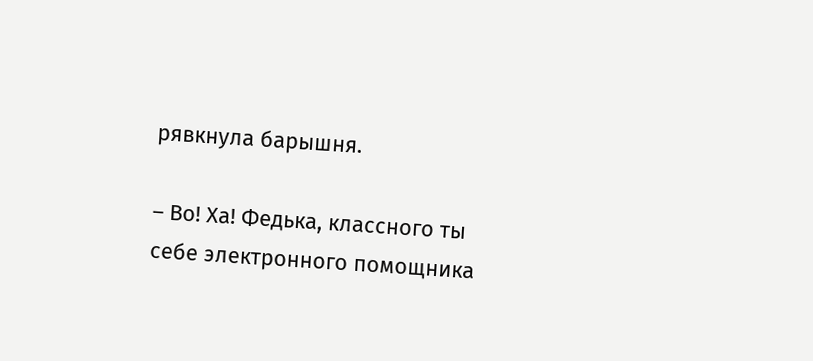рявкнула барышня.

– Во! Ха! Федька, классного ты себе электронного помощника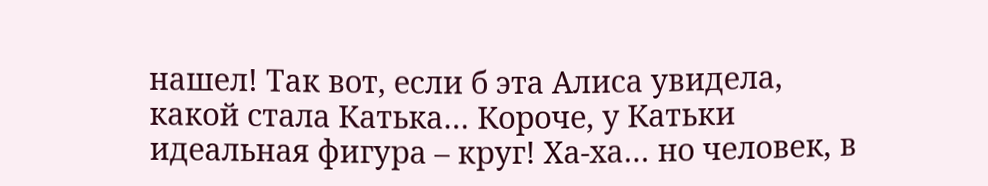нашел! Так вот, если б эта Алиса увидела, какой стала Катька… Короче, у Катьки идеальная фигура – круг! Ха-ха… но человек, в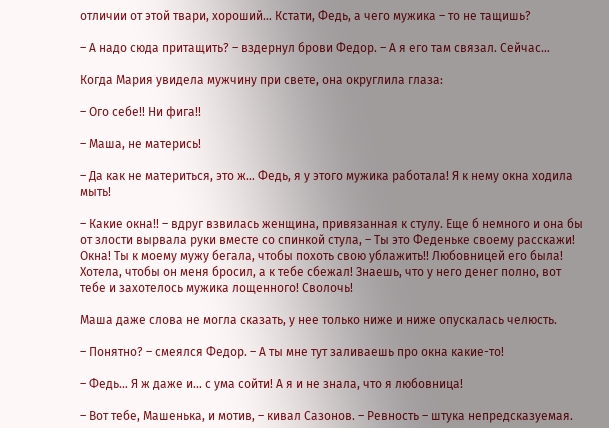отличии от этой твари, хороший… Кстати, Федь, а чего мужика – то не тащишь?

– А надо сюда притащить? – вздернул брови Федор. – А я его там связал. Сейчас…

Когда Мария увидела мужчину при свете, она округлила глаза:

– Ого себе!! Ни фига!!

– Маша, не матерись!

– Да как не материться, это ж… Федь, я у этого мужика работала! Я к нему окна ходила мыть!

– Какие окна!! – вдруг взвилась женщина, привязанная к стулу. Еще б немного и она бы от злости вырвала руки вместе со спинкой стула, – Ты это Феденьке своему расскажи! Окна! Ты к моему мужу бегала, чтобы похоть свою ублажить!! Любовницей его была! Хотела, чтобы он меня бросил, а к тебе сбежал! Знаешь, что у него денег полно, вот тебе и захотелось мужика лощенного! Сволочь!

Маша даже слова не могла сказать, у нее только ниже и ниже опускалась челюсть.

– Понятно? – смеялся Федор. – А ты мне тут заливаешь про окна какие-то!

– Федь… Я ж даже и… с ума сойти! А я и не знала, что я любовница!

– Вот тебе, Машенька, и мотив, – кивал Сазонов. – Ревность – штука непредсказуемая.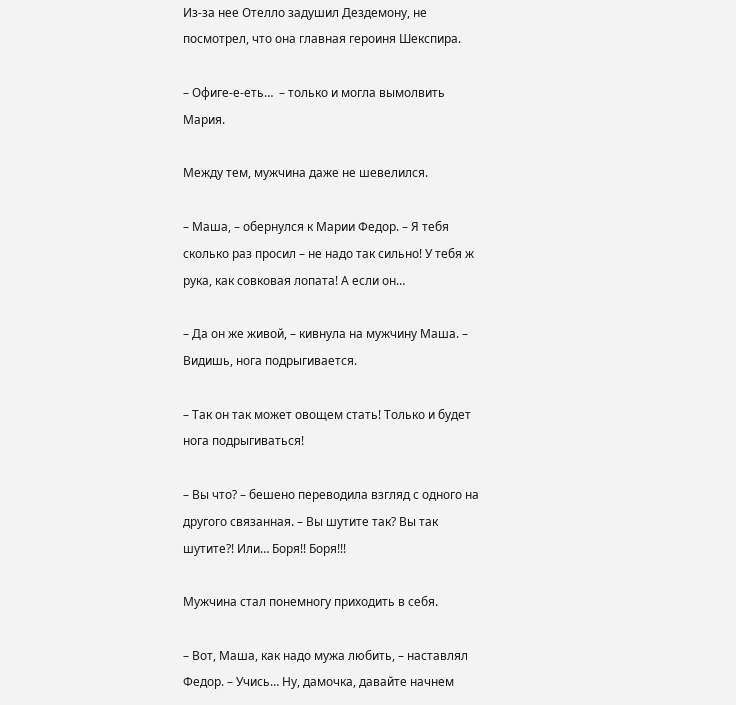Из-за нее Отелло задушил Дездемону, не посмотрел, что она главная героиня Шекспира.

– Офиге-е-еть…  – только и могла вымолвить Мария.

Между тем, мужчина даже не шевелился.

– Маша, – обернулся к Марии Федор. – Я тебя сколько раз просил – не надо так сильно! У тебя ж рука, как совковая лопата! А если он…

– Да он же живой, – кивнула на мужчину Маша. – Видишь, нога подрыгивается.

– Так он так может овощем стать! Только и будет нога подрыгиваться!

– Вы что? – бешено переводила взгляд с одного на другого связанная. – Вы шутите так? Вы так шутите?! Или… Боря!! Боря!!!

Мужчина стал понемногу приходить в себя.

– Вот, Маша, как надо мужа любить, – наставлял Федор. – Учись… Ну, дамочка, давайте начнем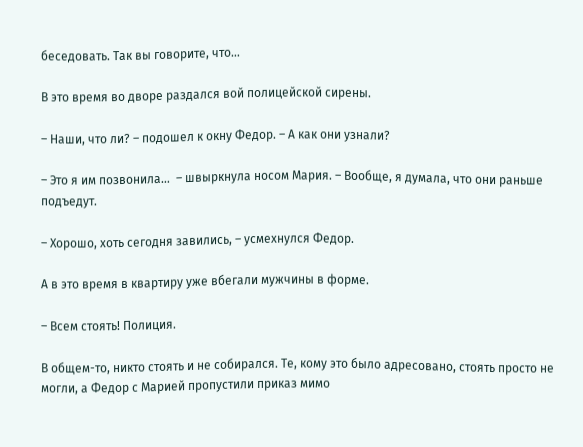беседовать. Так вы говорите, что…

В это время во дворе раздался вой полицейской сирены.

– Наши, что ли? – подошел к окну Федор. – А как они узнали?

– Это я им позвонила…  – швыркнула носом Мария. – Вообще, я думала, что они раньше подъедут.

– Хорошо, хоть сегодня завились, – усмехнулся Федор.

А в это время в квартиру уже вбегали мужчины в форме.

– Всем стоять! Полиция.

В общем-то, никто стоять и не собирался. Те, кому это было адресовано, стоять просто не могли, а Федор с Марией пропустили приказ мимо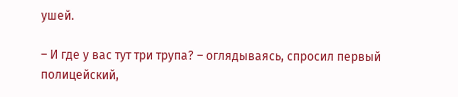ушей.

– И где у вас тут три трупа? – оглядываясь, спросил первый полицейский,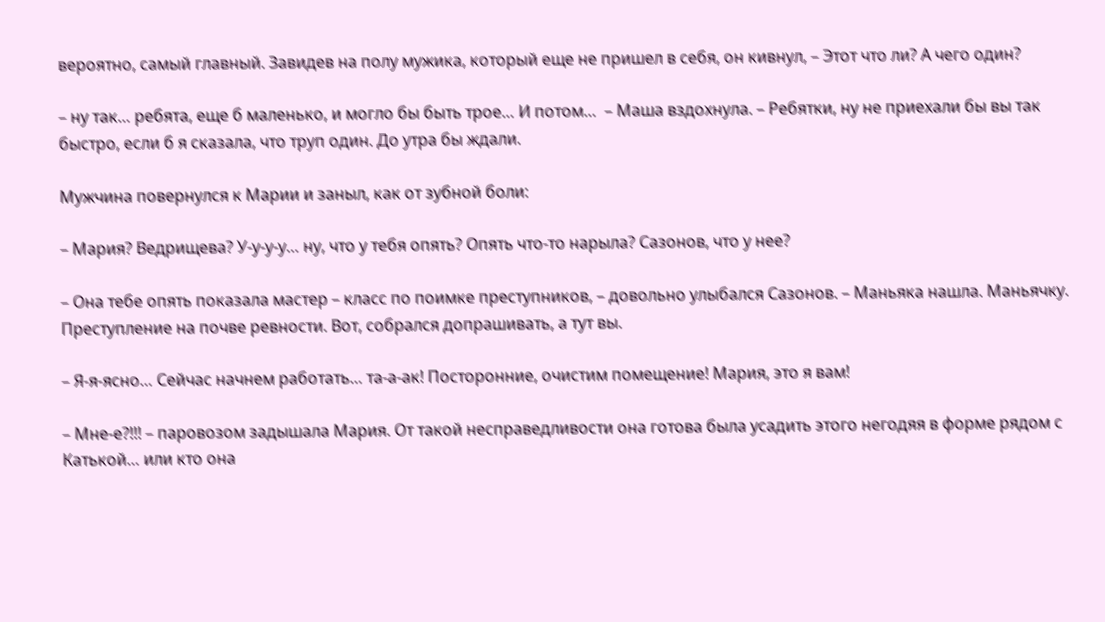вероятно, самый главный. Завидев на полу мужика, который еще не пришел в себя, он кивнул, – Этот что ли? А чего один?

– ну так… ребята, еще б маленько, и могло бы быть трое… И потом…  – Маша вздохнула. – Ребятки, ну не приехали бы вы так быстро, если б я сказала, что труп один. До утра бы ждали.

Мужчина повернулся к Марии и заныл, как от зубной боли:

– Мария? Ведрищева? У-у-у-у… ну, что у тебя опять? Опять что-то нарыла? Сазонов, что у нее?

– Она тебе опять показала мастер – класс по поимке преступников, – довольно улыбался Сазонов. – Маньяка нашла. Маньячку. Преступление на почве ревности. Вот, собрался допрашивать, а тут вы.

– Я-я-ясно… Сейчас начнем работать… та-а-ак! Посторонние, очистим помещение! Мария, это я вам!

– Мне-е?!!! – паровозом задышала Мария. От такой несправедливости она готова была усадить этого негодяя в форме рядом с Катькой… или кто она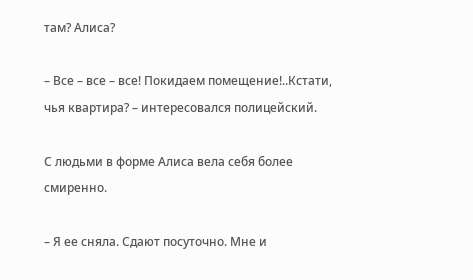там? Алиса?

– Все – все – все! Покидаем помещение!..Кстати, чья квартира? – интересовался полицейский.

С людьми в форме Алиса вела себя более смиренно.

– Я ее сняла. Сдают посуточно. Мне и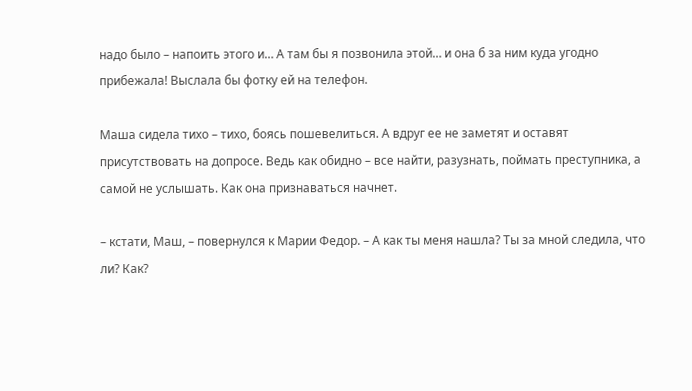надо было – напоить этого и… А там бы я позвонила этой… и она б за ним куда угодно прибежала! Выслала бы фотку ей на телефон.

Маша сидела тихо – тихо, боясь пошевелиться. А вдруг ее не заметят и оставят присутствовать на допросе. Ведь как обидно – все найти, разузнать, поймать преступника, а самой не услышать. Как она признаваться начнет.

– кстати, Маш, – повернулся к Марии Федор. – А как ты меня нашла? Ты за мной следила, что ли? Как?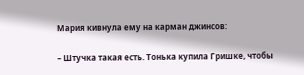Мария кивнула ему на карман джинсов:

– Штучка такая есть. Тонька купила Гришке, чтобы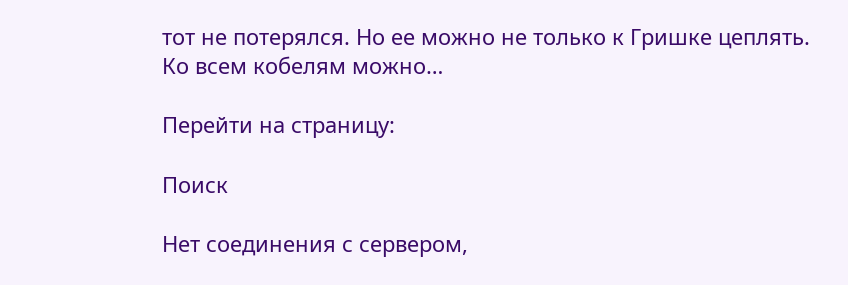тот не потерялся. Но ее можно не только к Гришке цеплять. Ко всем кобелям можно…

Перейти на страницу:

Поиск

Нет соединения с сервером,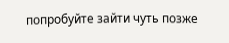попробуйте зайти чуть позже